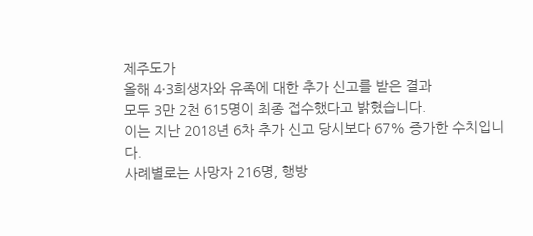제주도가
올해 4·3희생자와 유족에 대한 추가 신고를 받은 결과
모두 3만 2천 615명이 최종 접수했다고 밝혔습니다.
이는 지난 2018년 6차 추가 신고 당시보다 67% 증가한 수치입니다.
사례별로는 사망자 216명, 행방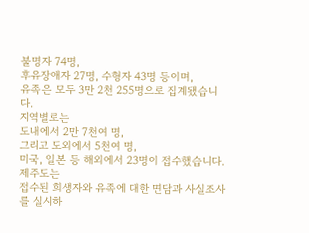불명자 74명,
후유장애자 27명, 수형자 43명 등이며,
유족은 모두 3만 2천 255명으로 집계됐습니다.
지역별로는
도내에서 2만 7천여 명,
그리고 도외에서 5천여 명,
미국, 일본 등 해외에서 23명이 접수했습니다.
제주도는
접수된 희생자와 유족에 대한 면담과 사실조사를 실시하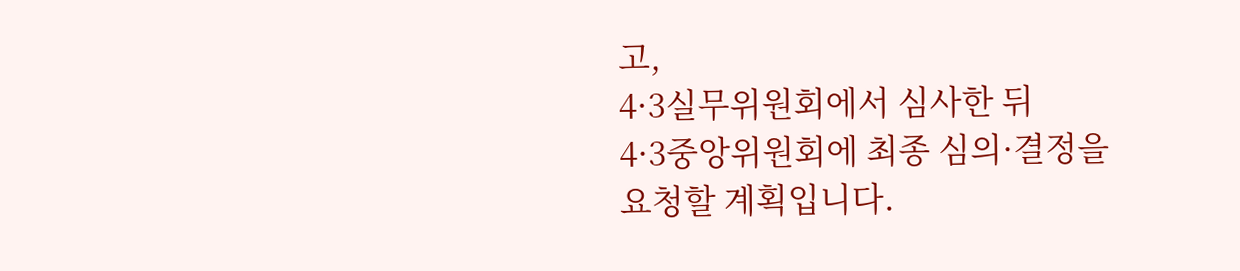고,
4·3실무위원회에서 심사한 뒤
4·3중앙위원회에 최종 심의·결정을 요청할 계획입니다.